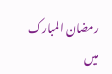رمضان المبارک میں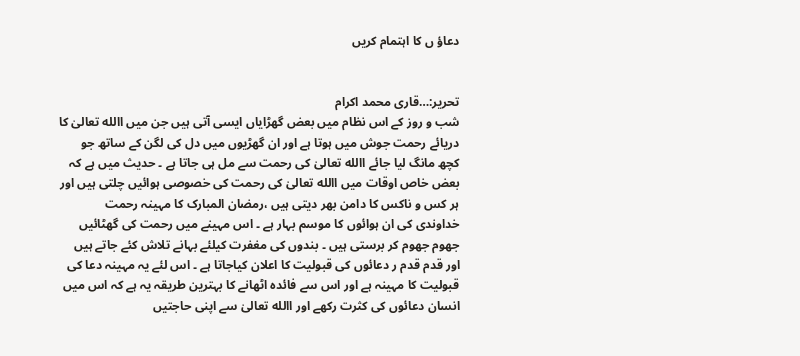دعاؤ ں کا اہتمام کریں


تحریر:…قاری محمد اکرام
شب و روز کے اس نظام میں بعض گھڑایاں ایسی آتی ہیں جن میں االله تعالیٰ کا دریائے رحمت جوش میں ہوتا ہے اور ان گھڑیوں میں دل کی لگن کے ساتھ جو کچھ مانگ لیا جائے االله تعالیٰ کی رحمت سے مل ہی جاتا ہے ۔ حدیث میں ہے کہ بعض خاص اوقات میں االله تعالیٰ کی رحمت کی خصوصی ہوائیں چلتی ہیں اور ہر کس و ناکس کا دامن بھر دیتی ہیں ،رمضان المبارک کا مہینہ رحمت خداوندی کی ان ہوائوں کا موسم بہار ہے ۔ اس مہینے میں رحمت کی گھٹائیں جھوم جھوم کر برستی ہیں ۔ بندوں کی مغفرت کیلئے بہانے تلاش کئے جاتے ہیں اور قدم قدم ر دعائوں کی قبولیت کا اعلان کیاجاتا ہے ۔ اس لئے یہ مہینہ دعا کی قبولیت کا مہینہ ہے اور اس سے فائدہ اٹھانے کا بہترین طریقہ یہ ہے کہ اس میں انسان دعائوں کی کثرت رکھے اور االله تعالیٰ سے اپنی حاجتیں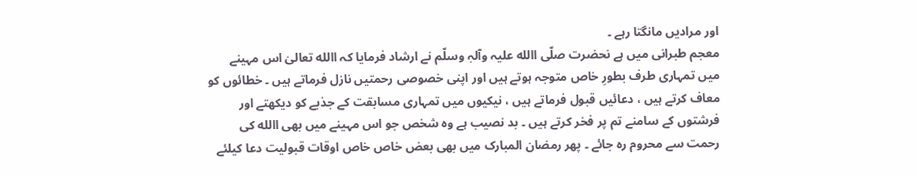اور مرادیں مانگتا رہے ۔
معجم طبرانی میں ہے نحضرت صلّی االله علیہ وآلہٖ وسلّم نے ارشاد فرمایا کہ االله تعالیٰ اس مہینے میں تمہاری طرف بطورِ خاص متوجہ ہوتے ہیں اور اپنی خصوصی رحمتیں نازل فرماتے ہیں ۔ خطائوں کو معاف کرتے ہیں ، دعائیں قبول فرماتے ہیں ، نیکیوں میں تمہاری مسابقت کے جذبے کو دیکھتے اور فرشتوں کے سامنے تم پر فخر کرتے ہیں ۔ بد نصیب ہے وہ شخص جو اس مہینے میں بھی االله کی رحمت سے محروم رہ جائے ۔ پھر رمضان المبارک میں بھی بعض خاص خاص اوقات قبولیت دعا کیلئے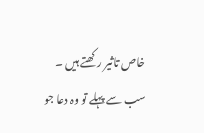خاص تاثیر رکھتے ہیں ۔
سب سے پہلے تو وہ دعا جو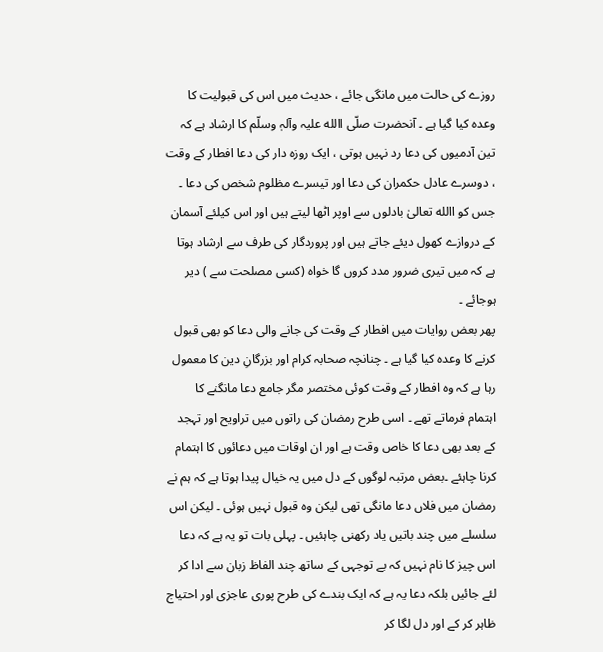روزے کی حالت میں مانگی جائے ، حدیث میں اس کی قبولیت کا وعدہ کیا گیا ہے ۔ آنحضرت صلّی االله علیہ وآلہٖ وسلّم کا ارشاد ہے کہ تین آدمیوں کی دعا رد نہیں ہوتی ، ایک روزہ دار کی دعا افطار کے وقت ، دوسرے عادل حکمران کی دعا اور تیسرے مظلوم شخص کی دعا ۔ جس کو االله تعالیٰ بادلوں سے اوپر اٹھا لیتے ہیں اور اس کیلئے آسمان کے دروازے کھول دیئے جاتے ہیں اور پروردگار کی طرف سے ارشاد ہوتا ہے کہ میں تیری ضرور مدد کروں گا خواہ (کسی مصلحت سے ) دیر ہوجائے ۔
پھر بعض روایات میں افطار کے وقت کی جانے والی دعا کو بھی قبول کرنے کا وعدہ کیا گیا ہے ۔ چنانچہ صحابہ کرام اور بزرگانِ دین کا معمول رہا ہے کہ وہ افطار کے وقت کوئی مختصر مگر جامع دعا مانگنے کا اہتمام فرماتے تھے ۔ اسی طرح رمضان کی راتوں میں تراویح اور تہجد کے بعد بھی دعا کا خاص وقت ہے اور ان اوقات میں دعائوں کا اہتمام کرنا چاہئے ۔بعض مرتبہ لوگوں کے دل میں یہ خیال پیدا ہوتا ہے کہ ہم نے رمضان میں فلاں دعا مانگی تھی لیکن وہ قبول نہیں ہوئی ۔ لیکن اس سلسلے میں چند باتیں یاد رکھنی چاہئیں ۔ پہلی بات تو یہ ہے کہ دعا اس چیز کا نام نہیں کہ بے توجہی کے ساتھ چند الفاظ زبان سے ادا کر لئے جائیں بلکہ دعا یہ ہے کہ ایک بندے کی طرح پوری عاجزی اور احتیاج ظاہر کر کے اور دل لگا کر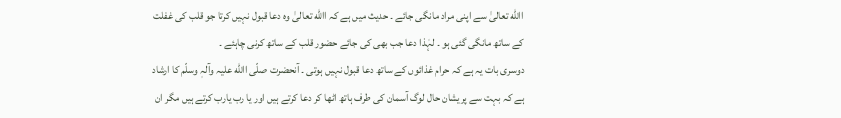االله تعالیٰ سے اپنی مراد مانگی جائے ۔ حدیث میں ہے کہ االله تعالیٰ وہ دعا قبول نہیں کرتا جو قلب کی غفلت کے ساتھ مانگی گئی ہو ۔ لہٰذا دعا جب بھی کی جائے حضور قلب کے ساتھ کرنی چاہئے ۔
دوسری بات یہ ہے کہ حرام غذائوں کے ساتھ دعا قبول نہیں ہوتی ۔ آنحضرت صلّی االله علیہ وآلہٖ وسلّم کا ارشاد ہے کہ بہت سے پریشان حال لوگ آسمان کی طرف ہاتھ اٹھا کر دعا کرتے ہیں اور یا رب یارب کرتے ہیں مگر ان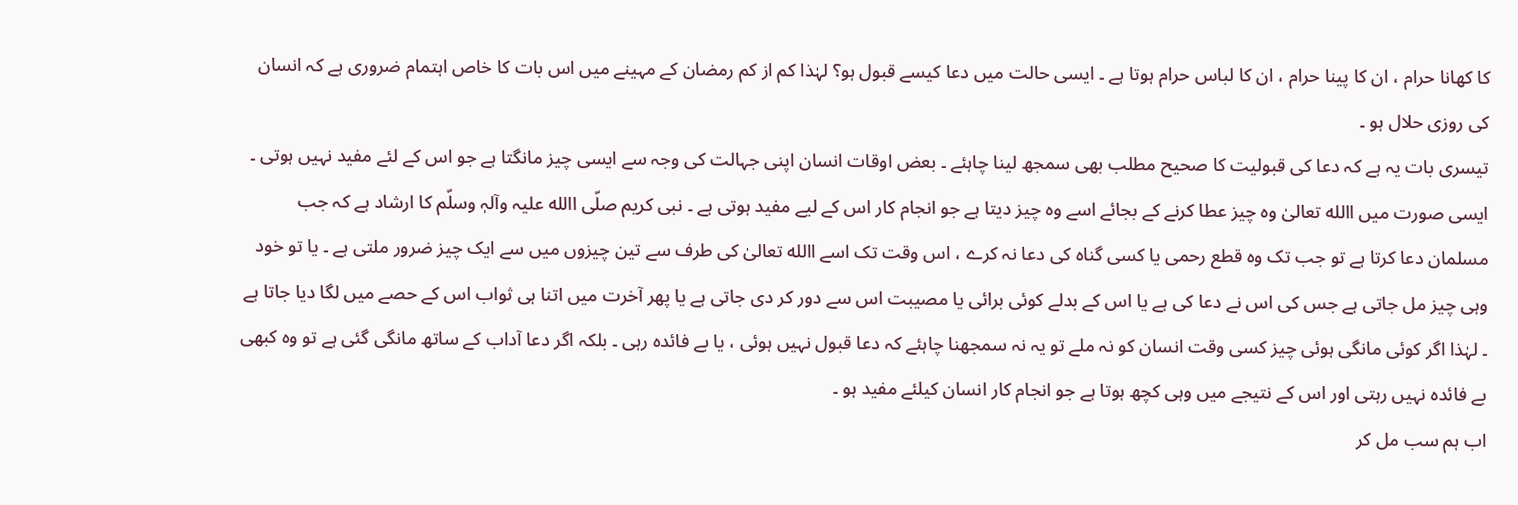کا کھانا حرام ، ان کا پینا حرام ، ان کا لباس حرام ہوتا ہے ۔ ایسی حالت میں دعا کیسے قبول ہو؟ لہٰذا کم از کم رمضان کے مہینے میں اس بات کا خاص اہتمام ضروری ہے کہ انسان کی روزی حلال ہو ۔
تیسری بات یہ ہے کہ دعا کی قبولیت کا صحیح مطلب بھی سمجھ لینا چاہئے ۔ بعض اوقات انسان اپنی جہالت کی وجہ سے ایسی چیز مانگتا ہے جو اس کے لئے مفید نہیں ہوتی ۔ ایسی صورت میں االله تعالیٰ وہ چیز عطا کرنے کے بجائے اسے وہ چیز دیتا ہے جو انجام کار اس کے لیے مفید ہوتی ہے ۔ نبی کریم صلّی االله علیہ وآلہٖ وسلّم کا ارشاد ہے کہ جب مسلمان دعا کرتا ہے تو جب تک وہ قطع رحمی یا کسی گناہ کی دعا نہ کرے ، اس وقت تک اسے االله تعالیٰ کی طرف سے تین چیزوں میں سے ایک چیز ضرور ملتی ہے ۔ یا تو خود وہی چیز مل جاتی ہے جس کی اس نے دعا کی ہے یا اس کے بدلے کوئی برائی یا مصیبت اس سے دور کر دی جاتی ہے یا پھر آخرت میں اتنا ہی ثواب اس کے حصے میں لگا دیا جاتا ہے ۔ لہٰذا اگر کوئی مانگی ہوئی چیز کسی وقت انسان کو نہ ملے تو یہ نہ سمجھنا چاہئے کہ دعا قبول نہیں ہوئی ، یا بے فائدہ رہی ۔ بلکہ اگر دعا آداب کے ساتھ مانگی گئی ہے تو وہ کبھی بے فائدہ نہیں رہتی اور اس کے نتیجے میں وہی کچھ ہوتا ہے جو انجام کار انسان کیلئے مفید ہو ۔
اب ہم سب مل کر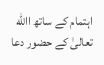اہتمام کے ساتھ االله تعالیٰ کے حضور دعا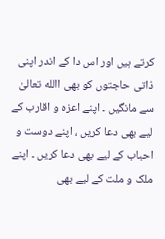کرتے ہیں اور اس دا کے اندر اپنی ذاتی حاجتوں کو بھی االله تعالیٰ سے مانگیں ۔ اپنے اعزہ و اقارب کے لیے بھی دعا کریں ، اپنے دوست و احباب کے لیے بھی دعا کریں ۔ اپنے ملک و ملت کے لیے بھی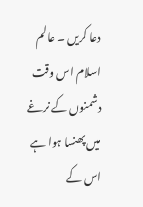دعا کریں ۔ عالم اسلام اس وقت دشمنوں کے نرغے میں پھنسا ہوا ہے اس کے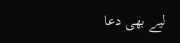لیے بھی دعا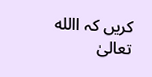کریں کہ االله تعالیٰ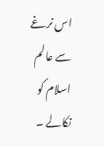اس نرغے سے عالم اسلام کو نکالے ۔